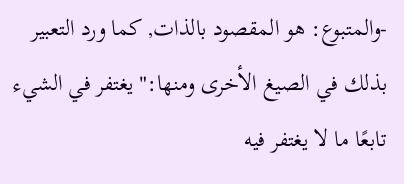-والمتبوع: هو المقصود بالذات, كما ورد التعبير بذلك في الصيغ الأخرى ومنها:"يغتفر في الشيء تابعًا ما لا يغتفر فيه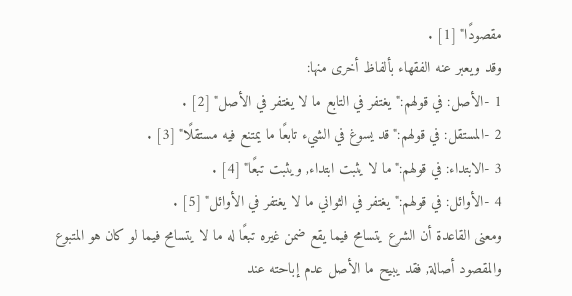مقصودًا" [1] .
وقد ويعبر عنه الفقهاء بألفاظ أخرى منها:
1 -الأصل: في قولهم:"يغتفر في التابع ما لا يغتفر في الأصل" [2] .
2 -المستقل: في قولهم:"قد يسوغ في الشيء تابعًا ما يمتنع فيه مستقلًا" [3] .
3 -الابتداء: في قولهم:"ما لا يثبت ابتداء, ويثبت تبعًا" [4] .
4 -الأوائل: في قولهم:"يغتفر في الثواني ما لا يغتفر في الأوائل" [5] .
ومعنى القاعدة أن الشرع يتسامح فيما يقع ضمن غيره تبعًا له ما لا يتسامح فيما لو كان هو المتبوع والمقصود أصالة, فقد يبيح ما الأصل عدم إباحته عند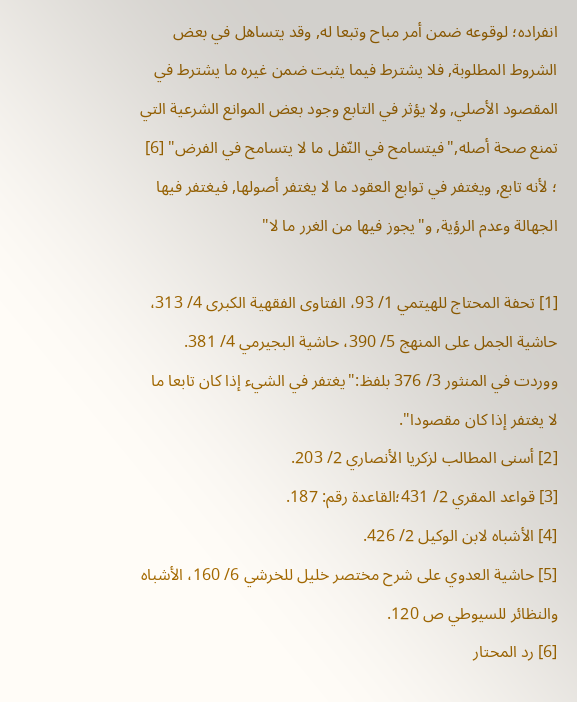انفراده؛ لوقوعه ضمن أمر مباح وتبعا له, وقد يتساهل في بعض الشروط المطلوبة, فلا يشترط فيما يثبت ضمن غيره ما يشترط في المقصود الأصلي, ولا يؤثر في التابع وجود بعض الموانع الشرعية التي تمنع صحة أصله,"فيتسامح في النّفل ما لا يتسامح في الفرض" [6] ؛ لأنه تابع, ويغتفر في توابع العقود ما لا يغتفر أصولها, فيغتفر فيها الجهالة وعدم الرؤية, و"يجوز فيها من الغرر ما لا"

[1] تحفة المحتاج للهيتمي 1/ 93، الفتاوى الفقهية الكبرى 4/ 313، حاشية الجمل على المنهج 5/ 390، حاشية البجيرمي 4/ 381. ووردت في المنثور 3/ 376 بلفظ:"يغتفر في الشيء إذا كان تابعا ما لا يغتفر إذا كان مقصودا".
[2] أسنى المطالب لزكريا الأنصاري 2/ 203.
[3] قواعد المقري 2/ 431؛القاعدة رقم: 187.
[4] الأشباه لابن الوكيل 2/ 426.
[5] حاشية العدوي على شرح مختصر خليل للخرشي 6/ 160، الأشباه والنظائر للسيوطي ص 120.
[6] رد المحتار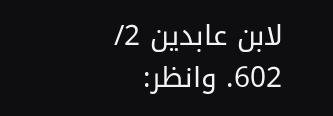لابن عابدين 2/ 602. وانظر: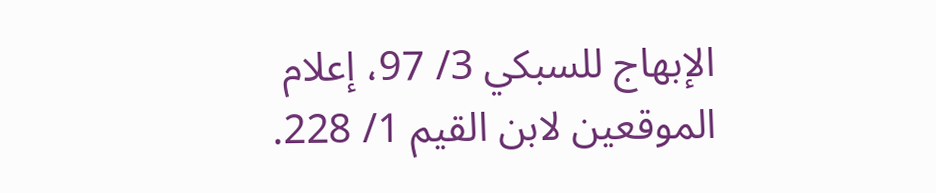الإبهاج للسبكي 3/ 97، إعلام الموقعين لابن القيم 1/ 228.